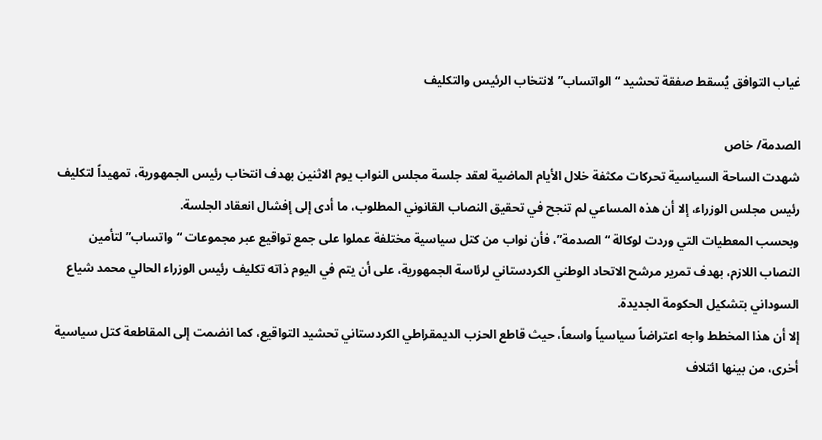غياب التوافق يُسقط صفقة تحشيد “الواتساب” لانتخاب الرئيس والتكليف

الصدمة/ خاص
شهدت الساحة السياسية تحركات مكثفة خلال الأيام الماضية لعقد جلسة مجلس النواب يوم الاثنين بهدف انتخاب رئيس الجمهورية، تمهيداً لتكليف رئيس مجلس الوزراء، إلا أن هذه المساعي لم تنجح في تحقيق النصاب القانوني المطلوب، ما أدى إلى إفشال انعقاد الجلسة.
وبحسب المعطيات التي وردت لوكالة “الصدمة”، فأن نواب من كتل سياسية مختلفة عملوا على جمع تواقيع عبر مجموعات “واتساب” لتأمين النصاب اللازم، بهدف تمرير مرشح الاتحاد الوطني الكردستاني لرئاسة الجمهورية، على أن يتم في اليوم ذاته تكليف رئيس الوزراء الحالي محمد شياع السوداني بتشكيل الحكومة الجديدة.
إلا أن هذا المخطط واجه اعتراضاً سياسياً واسعاً، حيث قاطع الحزب الديمقراطي الكردستاني تحشيد التواقيع، كما انضمت إلى المقاطعة كتل سياسية أخرى، من بينها ائتلاف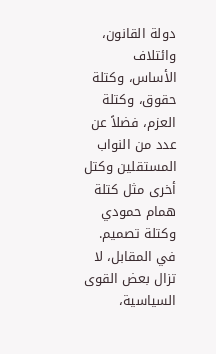دولة القانون، وائتلاف الأساس، وكتلة حقوق، وكتلة العزم، فضلاً عن عدد من النواب المستقلين وكتل أخرى مثل كتلة همام حمودي وكتلة تصميم.
في المقابل، لا تزال بعض القوى السياسية،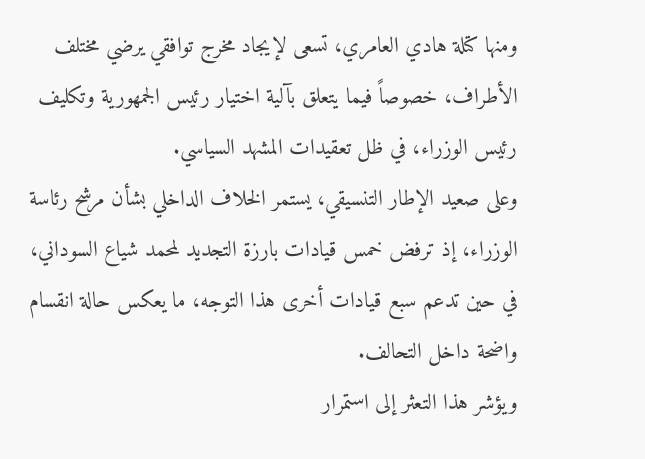ومنها كتلة هادي العامري، تسعى لإيجاد مخرج توافقي يرضي مختلف الأطراف، خصوصاً فيما يتعلق بآلية اختيار رئيس الجمهورية وتكليف رئيس الوزراء، في ظل تعقيدات المشهد السياسي.
وعلى صعيد الإطار التنسيقي، يستمر الخلاف الداخلي بشأن مرشح رئاسة الوزراء، إذ ترفض خمس قيادات بارزة التجديد لمحمد شياع السوداني، في حين تدعم سبع قيادات أخرى هذا التوجه، ما يعكس حالة انقسام واضحة داخل التحالف.
ويؤشر هذا التعثر إلى استمرار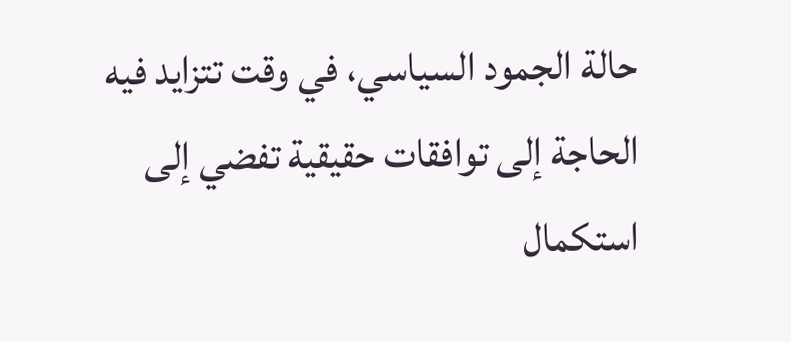حالة الجمود السياسي، في وقت تتزايد فيه الحاجة إلى توافقات حقيقية تفضي إلى استكمال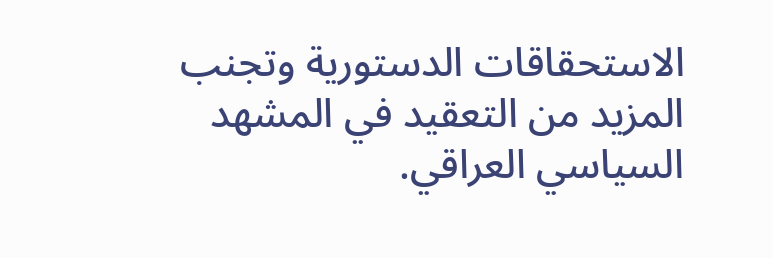الاستحقاقات الدستورية وتجنب المزيد من التعقيد في المشهد السياسي العراقي.